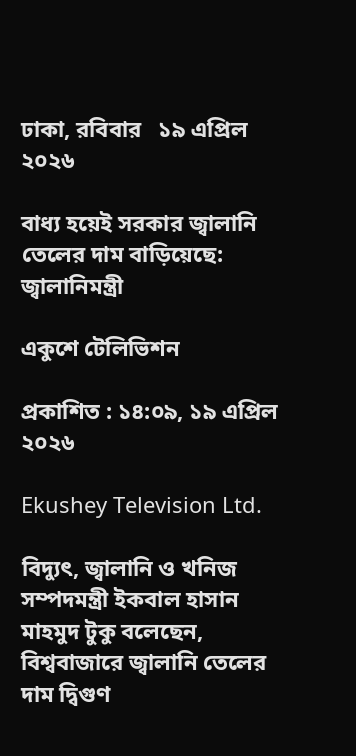ঢাকা, রবিবার   ১৯ এপ্রিল ২০২৬

বাধ্য হয়েই সরকার জ্বালানি তেলের দাম বাড়িয়েছে: জ্বালানিমন্ত্রী

একুশে টেলিভিশন

প্রকাশিত : ১৪:০৯, ১৯ এপ্রিল ২০২৬

Ekushey Television Ltd.

বিদ্যুৎ, জ্বালানি ও খনিজ সম্পদমন্ত্রী ইকবাল হাসান মাহমুদ টুকু বলেছেন, বিশ্ববাজারে জ্বালানি তেলের দাম দ্বিগুণ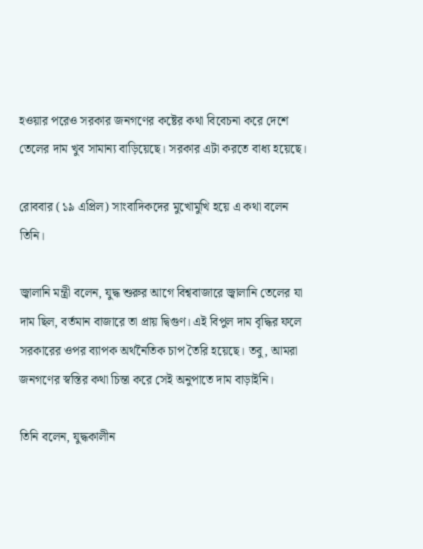হওয়ার পরেও সরকার জনগণের কষ্টের কথা বিবেচনা করে দেশে তেলের দাম খুব সামান্য বাড়িয়েছে। সরকার এটা করতে বাধ্য হয়েছে।

রোববার (১৯ এপ্রিল) সাংবাদিকদের মুখোমুখি হয়ে এ কথা বলেন তিনি।

জ্বালানি মন্ত্রী বলেন, যুদ্ধ শুরুর আগে বিশ্ববাজারে জ্বালানি তেলের যা দাম ছিল, বর্তমান বাজারে তা প্রায় দ্বিগুণ। এই বিপুল দাম বৃদ্ধির ফলে সরকারের ওপর ব্যাপক অর্থনৈতিক চাপ তৈরি হয়েছে। তবু, আমরা জনগণের স্বস্তির কথা চিন্তা করে সেই অনুপাতে দাম বাড়াইনি।

তিনি বলেন, যুদ্ধকালীন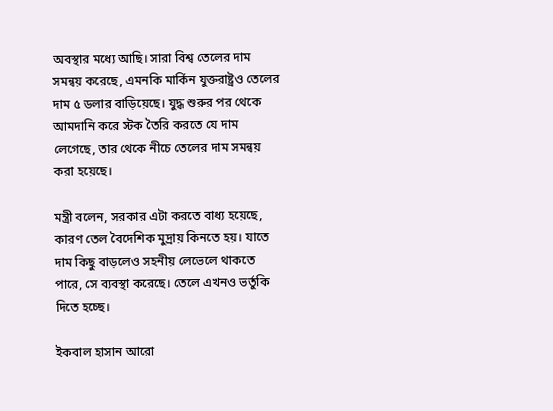অবস্থার মধ্যে আছি। সারা বিশ্ব তেলের দাম সমন্বয় করেছে, এমনকি মার্কিন যুক্তরাষ্ট্রও তেলের দাম ৫ ডলার বাড়িয়েছে। যুদ্ধ শুরুর পর থেকে আমদানি করে স্টক তৈরি করতে যে দাম লেগেছে, তার থেকে নীচে তেলের দাম সমন্বয় করা হয়েছে।

মন্ত্রী বলেন, সরকার এটা করতে বাধ্য হয়েছে, কারণ তেল বৈদেশিক মুদ্রায় কিনতে হয়। যাতে দাম কিছু বাড়লেও সহনীয় লেভেলে থাকতে পারে, সে ব্যবস্থা করেছে। তেলে এখনও ভর্তুকি দিতে হচ্ছে।

ইকবাল হাসান আরো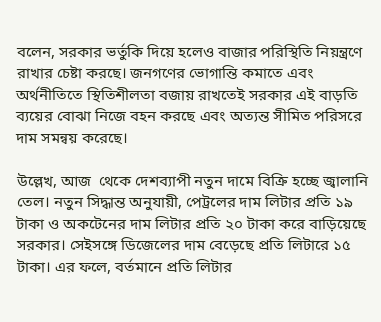বলেন, সরকার ভর্তুকি দিয়ে হলেও বাজার পরিস্থিতি নিয়ন্ত্রণে রাখার চেষ্টা করছে। জনগণের ভোগান্তি কমাতে এবং অর্থনীতিতে স্থিতিশীলতা বজায় রাখতেই সরকার এই বাড়তি ব্যয়ের বোঝা নিজে বহন করছে এবং অত্যন্ত সীমিত পরিসরে দাম সমন্বয় করেছে।

উল্লেখ, আজ  থেকে দেশব্যাপী নতুন দামে বিক্রি হচ্ছে জ্বালানি তেল। নতুন সিদ্ধান্ত অনুযায়ী, পেট্রলের দাম লিটার প্রতি ১৯ টাকা ও অকটেনের দাম লিটার প্রতি ২০ টাকা করে বাড়িয়েছে সরকার। সেইসঙ্গে ডিজেলের দাম বেড়েছে প্রতি লিটারে ১৫ টাকা। এর ফলে, বর্তমানে প্রতি লিটার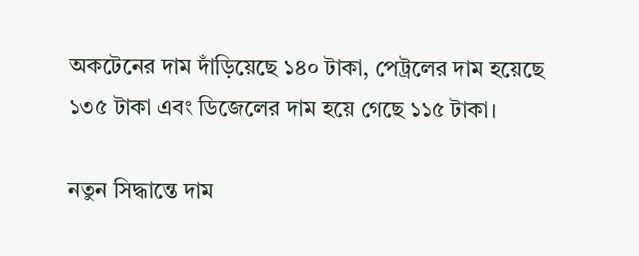অকটেনের দাম দাঁড়িয়েছে ১৪০ টাকা, পেট্রলের দাম হয়েছে ১৩৫ টাকা এবং ডিজেলের দাম হয়ে গেছে ১১৫ টাকা।

নতুন সিদ্ধান্তে দাম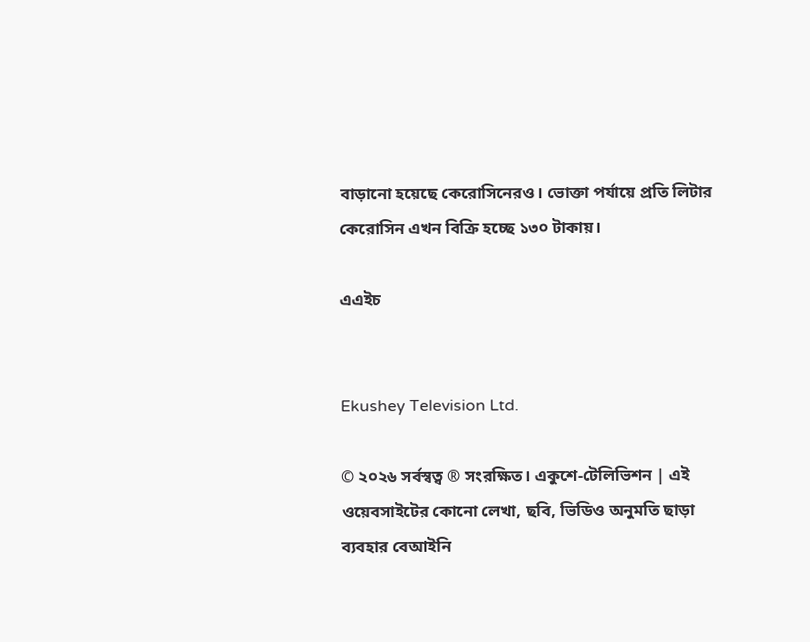বাড়ানো হয়েছে কেরোসিনেরও। ভোক্তা পর্যায়ে প্রতি লিটার কেরোসিন এখন বিক্রি হচ্ছে ১৩০ টাকায়।

এএইচ


Ekushey Television Ltd.

© ২০২৬ সর্বস্বত্ব ® সংরক্ষিত। একুশে-টেলিভিশন | এই ওয়েবসাইটের কোনো লেখা, ছবি, ভিডিও অনুমতি ছাড়া ব্যবহার বেআইনি